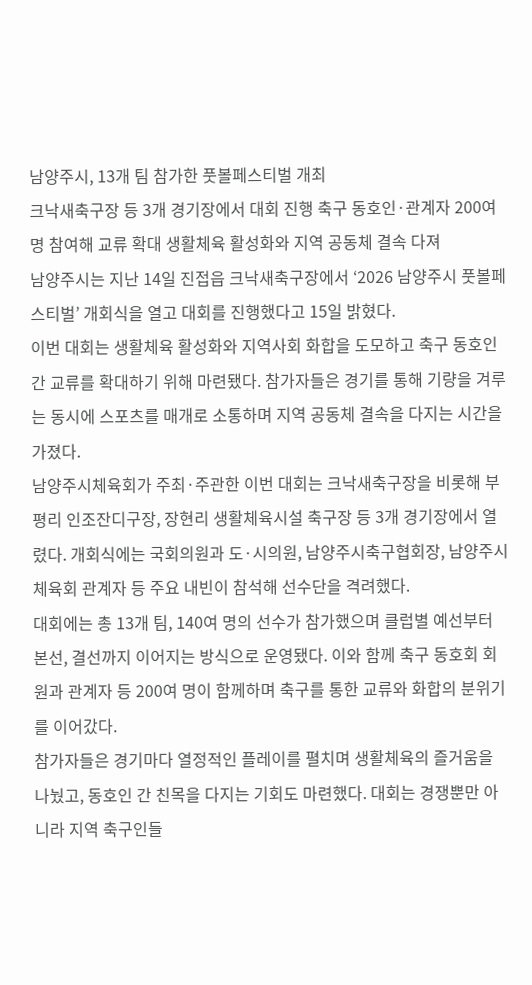남양주시, 13개 팀 참가한 풋볼페스티벌 개최
크낙새축구장 등 3개 경기장에서 대회 진행 축구 동호인·관계자 200여 명 참여해 교류 확대 생활체육 활성화와 지역 공동체 결속 다져
남양주시는 지난 14일 진접읍 크낙새축구장에서 ‘2026 남양주시 풋볼페스티벌’ 개회식을 열고 대회를 진행했다고 15일 밝혔다.
이번 대회는 생활체육 활성화와 지역사회 화합을 도모하고 축구 동호인 간 교류를 확대하기 위해 마련됐다. 참가자들은 경기를 통해 기량을 겨루는 동시에 스포츠를 매개로 소통하며 지역 공동체 결속을 다지는 시간을 가졌다.
남양주시체육회가 주최·주관한 이번 대회는 크낙새축구장을 비롯해 부평리 인조잔디구장, 장현리 생활체육시설 축구장 등 3개 경기장에서 열렸다. 개회식에는 국회의원과 도·시의원, 남양주시축구협회장, 남양주시체육회 관계자 등 주요 내빈이 참석해 선수단을 격려했다.
대회에는 총 13개 팀, 140여 명의 선수가 참가했으며 클럽별 예선부터 본선, 결선까지 이어지는 방식으로 운영됐다. 이와 함께 축구 동호회 회원과 관계자 등 200여 명이 함께하며 축구를 통한 교류와 화합의 분위기를 이어갔다.
참가자들은 경기마다 열정적인 플레이를 펼치며 생활체육의 즐거움을 나눴고, 동호인 간 친목을 다지는 기회도 마련했다. 대회는 경쟁뿐만 아니라 지역 축구인들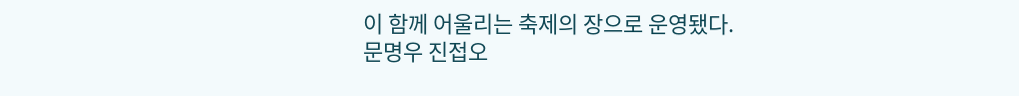이 함께 어울리는 축제의 장으로 운영됐다.
문명우 진접오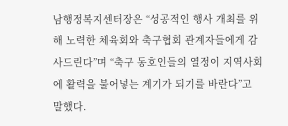남행정복지센터장은 “성공적인 행사 개최를 위해 노력한 체육회와 축구협회 관계자들에게 감사드린다”며 “축구 동호인들의 열정이 지역사회에 활력을 불어넣는 계기가 되기를 바란다”고 말했다.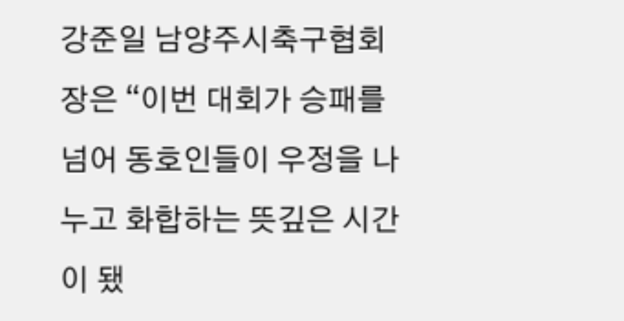강준일 남양주시축구협회장은 “이번 대회가 승패를 넘어 동호인들이 우정을 나누고 화합하는 뜻깊은 시간이 됐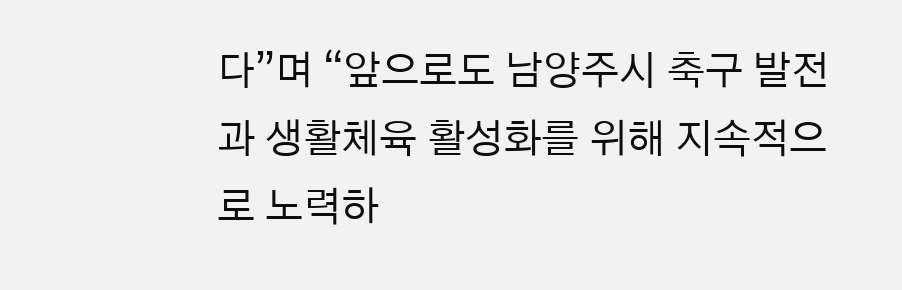다”며 “앞으로도 남양주시 축구 발전과 생활체육 활성화를 위해 지속적으로 노력하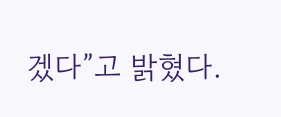겠다”고 밝혔다.